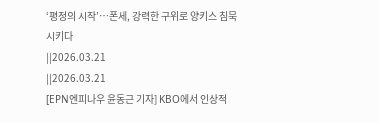‘평정의 시작’…폰세, 강력한 구위로 양키스 침묵시키다
||2026.03.21
||2026.03.21
[EPN엔피나우 윤동근 기자] KBO에서 인상적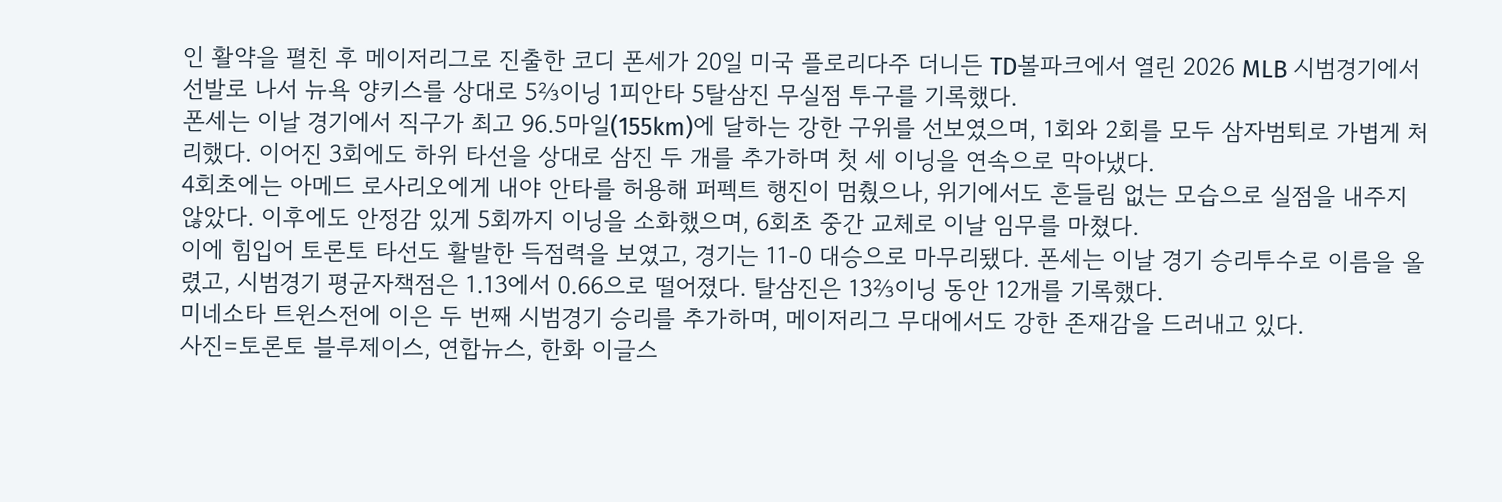인 활약을 펼친 후 메이저리그로 진출한 코디 폰세가 20일 미국 플로리다주 더니든 TD볼파크에서 열린 2026 MLB 시범경기에서 선발로 나서 뉴욕 양키스를 상대로 5⅔이닝 1피안타 5탈삼진 무실점 투구를 기록했다.
폰세는 이날 경기에서 직구가 최고 96.5마일(155km)에 달하는 강한 구위를 선보였으며, 1회와 2회를 모두 삼자범퇴로 가볍게 처리했다. 이어진 3회에도 하위 타선을 상대로 삼진 두 개를 추가하며 첫 세 이닝을 연속으로 막아냈다.
4회초에는 아메드 로사리오에게 내야 안타를 허용해 퍼펙트 행진이 멈췄으나, 위기에서도 흔들림 없는 모습으로 실점을 내주지 않았다. 이후에도 안정감 있게 5회까지 이닝을 소화했으며, 6회초 중간 교체로 이날 임무를 마쳤다.
이에 힘입어 토론토 타선도 활발한 득점력을 보였고, 경기는 11-0 대승으로 마무리됐다. 폰세는 이날 경기 승리투수로 이름을 올렸고, 시범경기 평균자책점은 1.13에서 0.66으로 떨어졌다. 탈삼진은 13⅔이닝 동안 12개를 기록했다.
미네소타 트윈스전에 이은 두 번째 시범경기 승리를 추가하며, 메이저리그 무대에서도 강한 존재감을 드러내고 있다.
사진=토론토 블루제이스, 연합뉴스, 한화 이글스